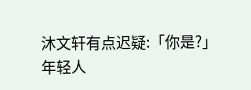沐文轩有点迟疑:「你是?」
年轻人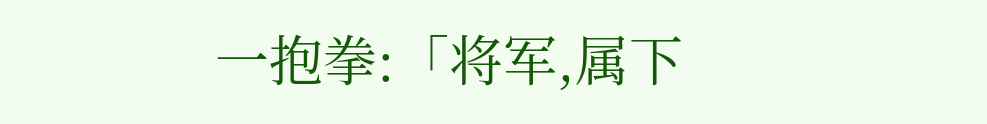一抱拳:「将军,属下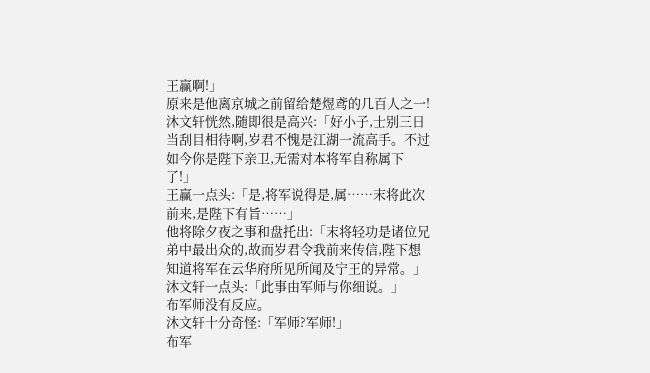王赢啊!」
原来是他离京城之前留给楚煜鸢的几百人之一!沐文轩恍然,随即很是高兴:「好小子,士别三日当刮目相待啊,岁君不愧是江湖一流高手。不过如今你是陛下亲卫,无需对本将军自称属下了!」
王赢一点头:「是,将军说得是,属……末将此次前来,是陛下有旨……」
他将除夕夜之事和盘托出:「末将轻功是诸位兄弟中最出众的,故而岁君令我前来传信,陛下想知道将军在云华府所见所闻及宁王的异常。」
沐文轩一点头:「此事由军师与你细说。」
布军师没有反应。
沐文轩十分奇怪:「军师?军师!」
布军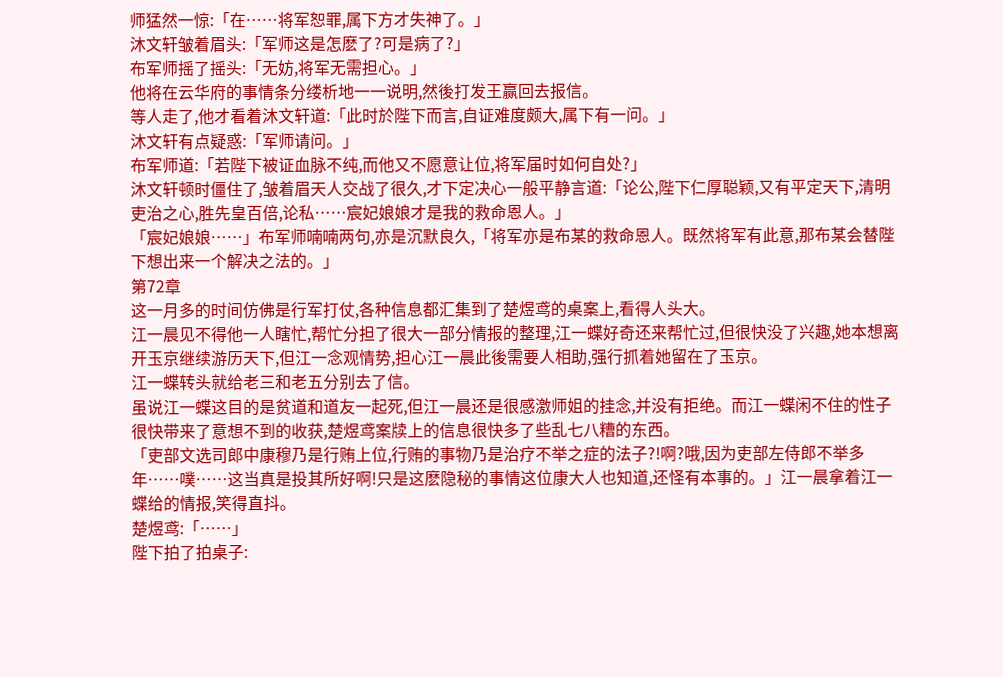师猛然一惊:「在……将军恕罪,属下方才失神了。」
沐文轩皱着眉头:「军师这是怎麽了?可是病了?」
布军师摇了摇头:「无妨,将军无需担心。」
他将在云华府的事情条分缕析地一一说明,然後打发王赢回去报信。
等人走了,他才看着沐文轩道:「此时於陛下而言,自证难度颇大,属下有一问。」
沐文轩有点疑惑:「军师请问。」
布军师道:「若陛下被证血脉不纯,而他又不愿意让位,将军届时如何自处?」
沐文轩顿时僵住了,皱着眉天人交战了很久,才下定决心一般平静言道:「论公,陛下仁厚聪颖,又有平定天下,清明吏治之心,胜先皇百倍,论私……宸妃娘娘才是我的救命恩人。」
「宸妃娘娘……」布军师喃喃两句,亦是沉默良久,「将军亦是布某的救命恩人。既然将军有此意,那布某会替陛下想出来一个解决之法的。」
第72章
这一月多的时间仿佛是行军打仗,各种信息都汇集到了楚煜鸢的桌案上,看得人头大。
江一晨见不得他一人瞎忙,帮忙分担了很大一部分情报的整理,江一蝶好奇还来帮忙过,但很快没了兴趣,她本想离开玉京继续游历天下,但江一念观情势,担心江一晨此後需要人相助,强行抓着她留在了玉京。
江一蝶转头就给老三和老五分别去了信。
虽说江一蝶这目的是贫道和道友一起死,但江一晨还是很感激师姐的挂念,并没有拒绝。而江一蝶闲不住的性子很快带来了意想不到的收获,楚煜鸢案牍上的信息很快多了些乱七八糟的东西。
「吏部文选司郎中康穆乃是行贿上位,行贿的事物乃是治疗不举之症的法子?!啊?哦,因为吏部左侍郎不举多年……噗……这当真是投其所好啊!只是这麽隐秘的事情这位康大人也知道,还怪有本事的。」江一晨拿着江一蝶给的情报,笑得直抖。
楚煜鸢:「……」
陛下拍了拍桌子: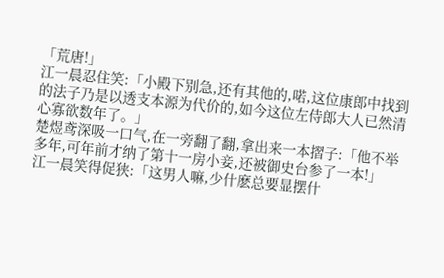「荒唐!」
江一晨忍住笑:「小殿下别急,还有其他的,喏,这位康郎中找到的法子乃是以透支本源为代价的,如今这位左侍郎大人已然清心寡欲数年了。」
楚煜鸢深吸一口气,在一旁翻了翻,拿出来一本摺子:「他不举多年,可年前才纳了第十一房小妾,还被御史台参了一本!」
江一晨笑得促狭:「这男人嘛,少什麽总要显摆什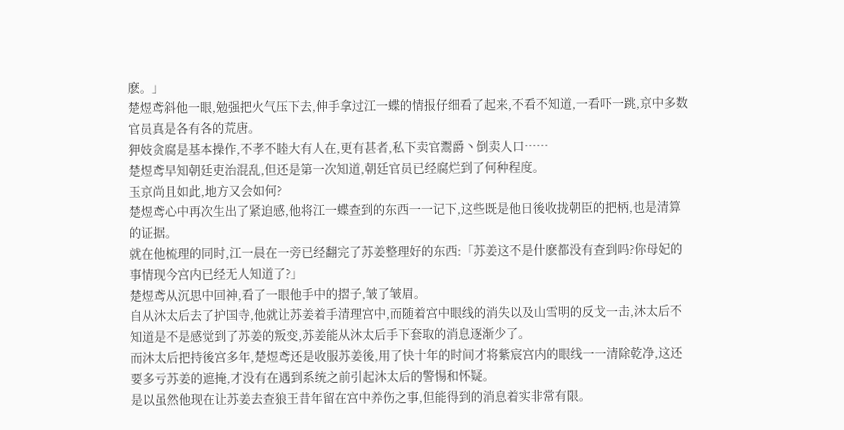麽。」
楚煜鸢斜他一眼,勉强把火气压下去,伸手拿过江一蝶的情报仔细看了起来,不看不知道,一看吓一跳,京中多数官员真是各有各的荒唐。
狎妓贪腐是基本操作,不孝不睦大有人在,更有甚者,私下卖官鬻爵丶倒卖人口……
楚煜鸢早知朝廷吏治混乱,但还是第一次知道,朝廷官员已经腐烂到了何种程度。
玉京尚且如此,地方又会如何?
楚煜鸢心中再次生出了紧迫感,他将江一蝶查到的东西一一记下,这些既是他日後收拢朝臣的把柄,也是清算的证据。
就在他梳理的同时,江一晨在一旁已经翻完了苏姜整理好的东西:「苏姜这不是什麽都没有查到吗?你母妃的事情现今宫内已经无人知道了?」
楚煜鸢从沉思中回神,看了一眼他手中的摺子,皱了皱眉。
自从沐太后去了护国寺,他就让苏姜着手清理宫中,而随着宫中眼线的消失以及山雪明的反戈一击,沐太后不知道是不是感觉到了苏姜的叛变,苏姜能从沐太后手下套取的消息逐渐少了。
而沐太后把持後宫多年,楚煜鸢还是收服苏姜後,用了快十年的时间才将紫宸宫内的眼线一一清除乾净,这还要多亏苏姜的遮掩,才没有在遇到系统之前引起沐太后的警惕和怀疑。
是以虽然他现在让苏姜去查狼王昔年留在宫中养伤之事,但能得到的消息着实非常有限。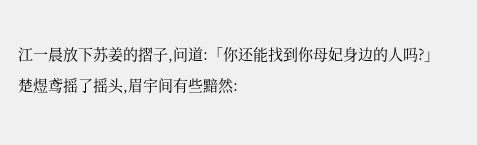江一晨放下苏姜的摺子,问道:「你还能找到你母妃身边的人吗?」
楚煜鸢摇了摇头,眉宇间有些黯然: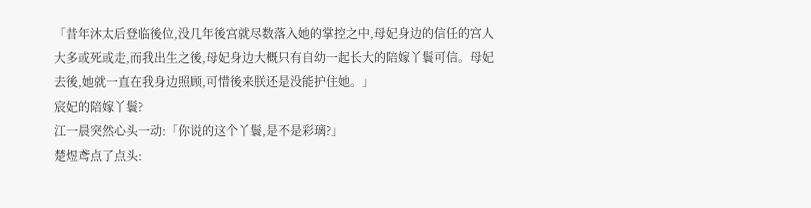「昔年沐太后登临後位,没几年後宫就尽数落入她的掌控之中,母妃身边的信任的宫人大多或死或走,而我出生之後,母妃身边大概只有自幼一起长大的陪嫁丫鬟可信。母妃去後,她就一直在我身边照顾,可惜後来朕还是没能护住她。」
宸妃的陪嫁丫鬟?
江一晨突然心头一动:「你说的这个丫鬟,是不是彩璃?」
楚煜鸢点了点头: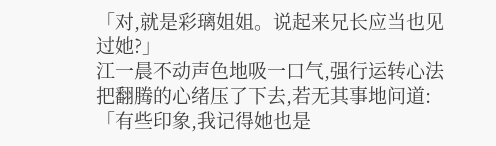「对,就是彩璃姐姐。说起来兄长应当也见过她?」
江一晨不动声色地吸一口气,强行运转心法把翻腾的心绪压了下去,若无其事地问道:「有些印象,我记得她也是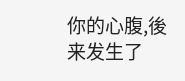你的心腹,後来发生了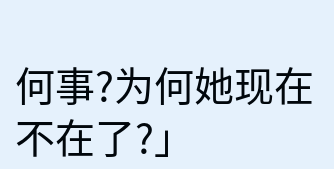何事?为何她现在不在了?」